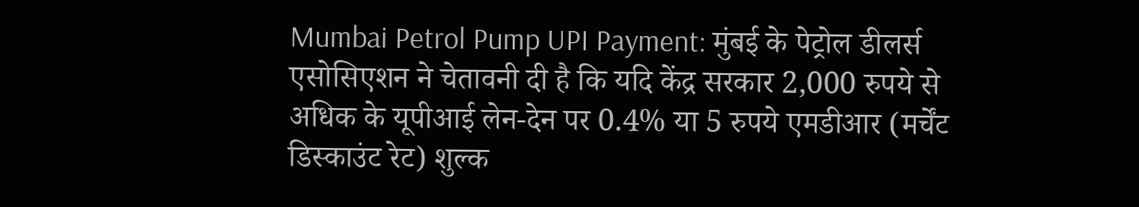Mumbai Petrol Pump UPI Payment: मुंबई के पेट्रोल डीलर्स एसोसिएशन ने चेतावनी दी है कि यदि केंद्र सरकार 2,000 रुपये से अधिक के यूपीआई लेन-देन पर 0.4% या 5 रुपये एमडीआर (मर्चेंट डिस्काउंट रेट) शुल्क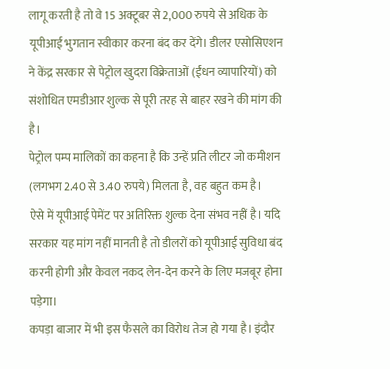लागू करती है तो वे 15 अक्टूबर से 2,000 रुपये से अधिक के यूपीआई भुगतान स्वीकार करना बंद कर देंगे। डीलर एसोसिएशन ने केंद्र सरकार से पेट्रोल खुदरा विक्रेताओं (ईंधन व्यापारियों) को संशोधित एमडीआर शुल्क से पूरी तरह से बाहर रखने की मांग की है।
पेट्रोल पम्प मालिकों का कहना है कि उन्हें प्रति लीटर जो कमीशन (लगभग 2.40 से 3.40 रुपये) मिलता है, वह बहुत कम है।
ऐसे में यूपीआई पेमेंट पर अतिरिक्त शुल्क देना संभव नहीं है। यदि सरकार यह मांग नहीं मानती है तो डीलरों को यूपीआई सुविधा बंद करनी होगी और केवल नकद लेन-देन करने के लिए मजबूर होना पड़ेगा।
कपड़ा बाजार में भी इस फैसले का विरोध तेज हो गया है। इंदौर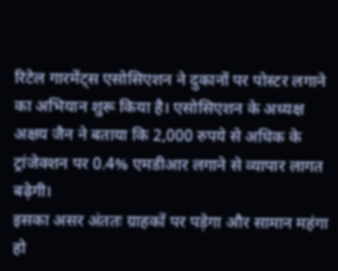रिटेल गारमेंट्स एसोसिएशन ने दुकानों पर पोस्टर लगाने का अभियान शुरू किया है। एसोसिएशन के अध्यक्ष अक्षय जैन ने बताया कि 2,000 रुपये से अधिक के ट्रांजेक्शन पर 0.4% एमडीआर लगाने से व्यापार लागत बढ़ेगी।
इसका असर अंततः ग्राहकों पर पड़ेगा और सामान महंगा हो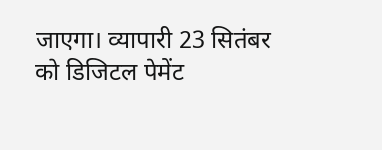जाएगा। व्यापारी 23 सितंबर को डिजिटल पेमेंट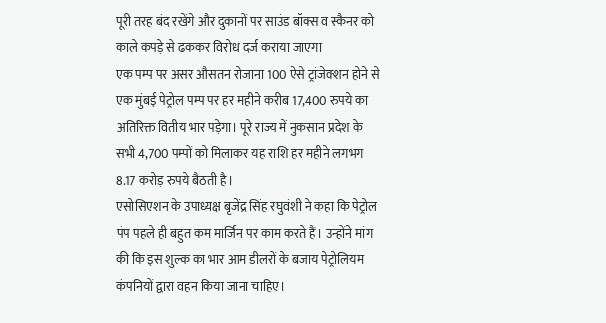पूरी तरह बंद रखेंगे और दुकानों पर साउंड बॉक्स व स्कैनर को काले कपड़े से ढककर विरोध दर्ज कराया जाएगा
एक पम्प पर असर औसतन रोजाना 100 ऐसे ट्रांजेक्शन होने से एक मुंबई पेट्रोल पम्प पर हर महीने करीब 17,400 रुपये का अतिरिक्त वितीय भार पड़ेगा। पूरे राज्य में नुकसान प्रदेश के सभी 4,700 पम्पों को मिलाकर यह राशि हर महीने लगभग 8.17 करोड़ रुपये बैठती है।
एसोसिएशन के उपाध्यक्ष बृजेंद्र सिंह रघुवंशी ने कहा कि पेट्रोल पंप पहले ही बहुत कम मार्जिन पर काम करते हैं। उन्होंने मांग की कि इस शुल्क का भार आम डीलरों के बजाय पेट्रोलियम कंपनियों द्वारा वहन किया जाना चाहिए।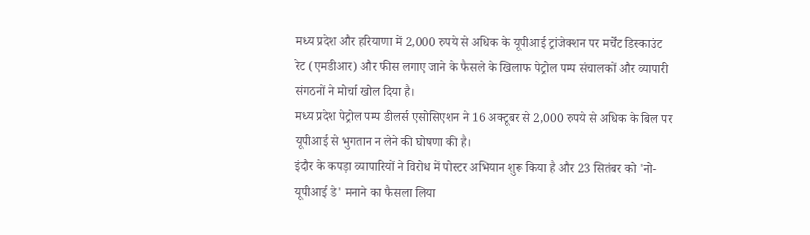मध्य प्रदेश और हरियाणा में 2,000 रुपये से अधिक के यूपीआई ट्रांजेक्शन पर मर्चेंट डिस्काउंट रेट (एमडीआर) और फीस लगाए जाने के फैसले के खिलाफ पेट्रोल पम्प संचालकों और व्यापारी संगठनों ने मोर्चा खोल दिया है।
मध्य प्रदेश पेट्रोल पम्प डीलर्स एसोसिएशन ने 16 अक्टूबर से 2,000 रुपये से अधिक के बिल पर यूपीआई से भुगतान न लेने की घोषणा की है।
इंदौर के कपड़ा व्यापारियों ने विरोध में पोस्टर अभियान शुरू किया है और 23 सितंबर को 'नो-यूपीआई डे' मनाने का फैसला लिया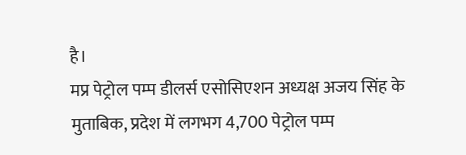है।
मप्र पेट्रोल पम्प डीलर्स एसोसिएशन अध्यक्ष अजय सिंह के मुताबिक, प्रदेश में लगभग 4,700 पेट्रोल पम्प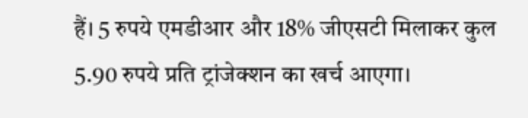हैं। 5 रुपये एमडीआर और 18% जीएसटी मिलाकर कुल 5.90 रुपये प्रति ट्रांजेक्शन का खर्च आएगा।